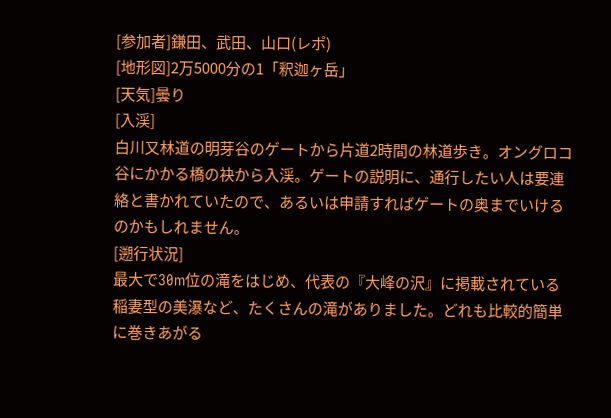[参加者]鎌田、武田、山口(レポ)
[地形図]2万5000分の1「釈迦ヶ岳」
[天気]曇り
[入渓]
白川又林道の明芽谷のゲートから片道2時間の林道歩き。オングロコ谷にかかる橋の袂から入渓。ゲートの説明に、通行したい人は要連絡と書かれていたので、あるいは申請すればゲートの奥までいけるのかもしれません。
[遡行状況]
最大で30m位の滝をはじめ、代表の『大峰の沢』に掲載されている稲妻型の美瀑など、たくさんの滝がありました。どれも比較的簡単に巻きあがる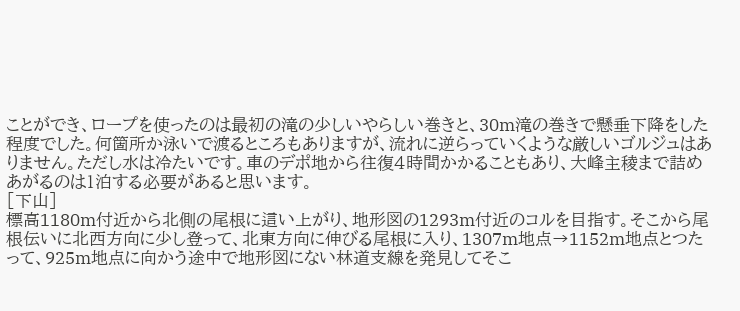ことができ、ロープを使ったのは最初の滝の少しいやらしい巻きと、30m滝の巻きで懸垂下降をした程度でした。何箇所か泳いで渡るところもありますが、流れに逆らっていくような厳しいゴルジュはありません。ただし水は冷たいです。車のデポ地から往復4時間かかることもあり、大峰主稜まで詰めあがるのは1泊する必要があると思います。
[下山]
標高1180m付近から北側の尾根に這い上がり、地形図の1293m付近のコルを目指す。そこから尾根伝いに北西方向に少し登って、北東方向に伸びる尾根に入り、1307m地点→1152m地点とつたって、925m地点に向かう途中で地形図にない林道支線を発見してそこ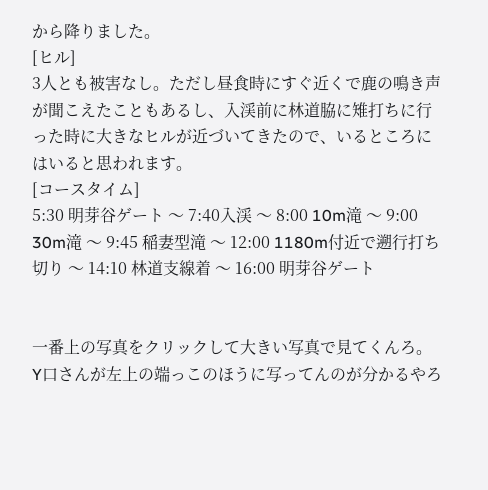から降りました。
[ヒル]
3人とも被害なし。ただし昼食時にすぐ近くで鹿の鳴き声が聞こえたこともあるし、入渓前に林道脇に雉打ちに行った時に大きなヒルが近づいてきたので、いるところにはいると思われます。
[コースタイム]
5:30 明芽谷ゲート 〜 7:40入渓 〜 8:00 10m滝 〜 9:00 30m滝 〜 9:45 稲妻型滝 〜 12:00 1180m付近で遡行打ち切り 〜 14:10 林道支線着 〜 16:00 明芽谷ゲート


一番上の写真をクリックして大きい写真で見てくんろ。
Y口さんが左上の端っこのほうに写ってんのが分かるやろ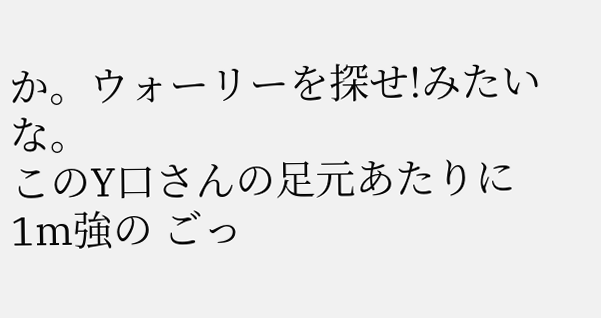か。ウォーリーを探せ!みたいな。
このY口さんの足元あたりに1m強の ごっ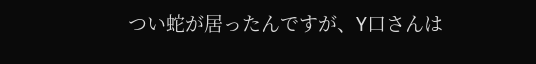つい蛇が居ったんですが、Y口さんは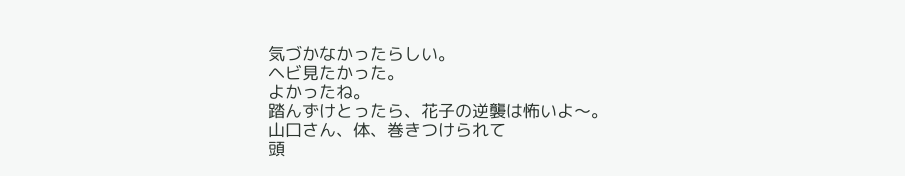気づかなかったらしい。
ヘビ見たかった。
よかったね。
踏んずけとったら、花子の逆襲は怖いよ〜。
山口さん、体、巻きつけられて
頭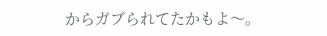からガブられてたかもよ〜。